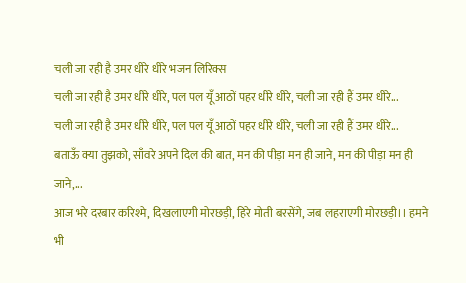चली जा रही है उमर धीरे धीरे भजन लिरिक्स
चली जा रही है उमर धीरे धीरे, पल पल यूँ आठों पहर धीरे धीरे, चली जा रही हैं उमर धीरे...
चली जा रही है उमर धीरे धीरे, पल पल यूँ आठों पहर धीरे धीरे, चली जा रही हैं उमर धीरे...
बताऊँ क्या तुझको, साँवरे अपने दिल की बात, मन की पीड़ा मन ही जाने, मन की पीड़ा मन ही जाने,...
आज भरे दरबार करिश्मे, दिखलाएगी मोरछड़ी, हिरे मोती बरसेंगे, जब लहराएगी मोरछड़ी।। हमने भी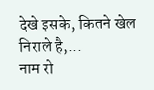देखे इसके, कितने खेल निराले है,...
नाम रो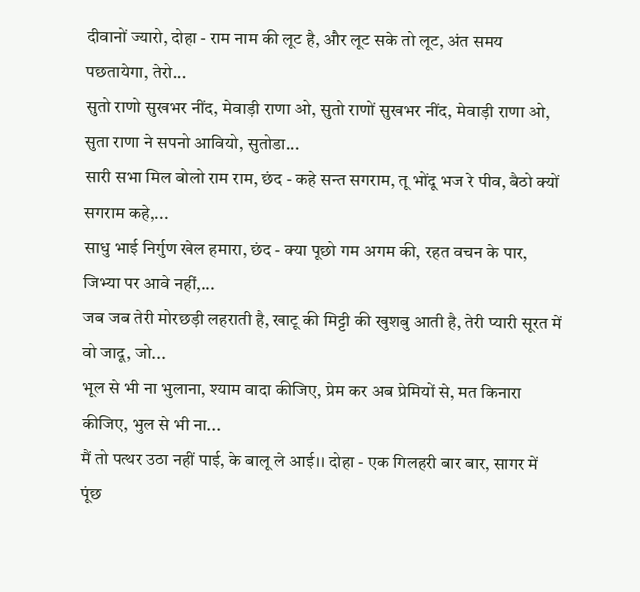दीवानों ज्यारो, दोहा - राम नाम की लूट है, और लूट सके तो लूट, अंत समय पछतायेगा, तेरो...
सुतो राणो सुखभर नींद, मेवाड़ी राणा ओ, सुतो राणों सुखभर नींद, मेवाड़ी राणा ओ, सुता राणा ने सपनो आवियो, सुतोडा...
सारी सभा मिल बोलो राम राम, छंद - कहे सन्त सगराम, तू भोंदू भज रे पीव, बैठो क्यों सगराम कहे,...
साधु भाई निर्गुण खेल हमारा, छंद - क्या पूछो गम अगम की, रहत वचन के पार, जिभ्या पर आवे नहीं,...
जब जब तेरी मोरछड़ी लहराती है, खाटू की मिट्टी की खुशबु आती है, तेरी प्यारी सूरत में वो जादू, जो...
भूल से भी ना भुलाना, श्याम वादा कीजिए, प्रेम कर अब प्रेमियों से, मत किनारा कीजिए, भुल से भी ना...
मैं तो पत्थर उठा नहीं पाई, के बालू ले आई।। दोहा - एक गिलहरी बार बार, सागर में पूंछ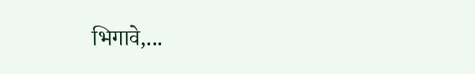भिगावे,...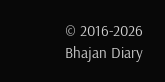© 2016-2026 Bhajan Diary